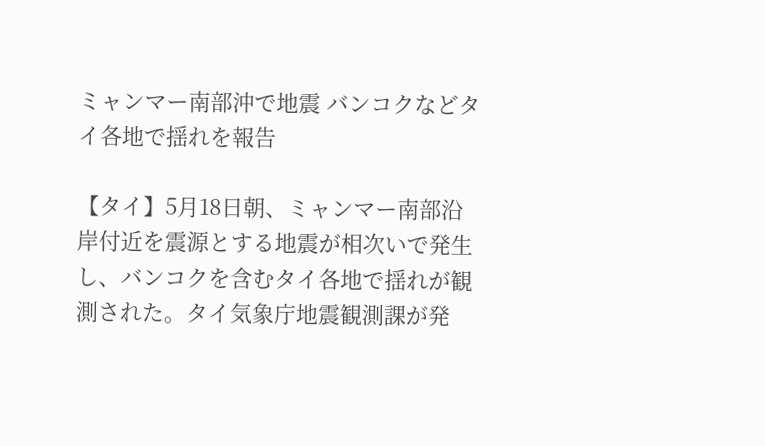ミャンマー南部沖で地震 バンコクなどタイ各地で揺れを報告

【タイ】5月18日朝、ミャンマー南部沿岸付近を震源とする地震が相次いで発生し、バンコクを含むタイ各地で揺れが観測された。タイ気象庁地震観測課が発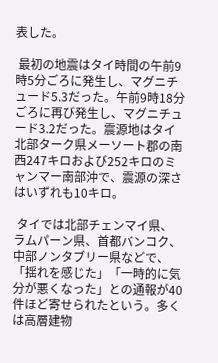表した。

 最初の地震はタイ時間の午前9時5分ごろに発生し、マグニチュード5.3だった。午前9時18分ごろに再び発生し、マグニチュード3.2だった。震源地はタイ北部ターク県メーソート郡の南西247キロおよび252キロのミャンマー南部沖で、震源の深さはいずれも10キロ。

 タイでは北部チェンマイ県、ラムパーン県、首都バンコク、中部ノンタブリー県などで、「揺れを感じた」「一時的に気分が悪くなった」との通報が40件ほど寄せられたという。多くは高層建物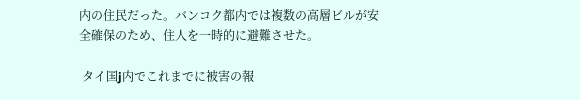内の住民だった。バンコク都内では複数の高層ビルが安全確保のため、住人を一時的に避難させた。

 タイ国j内でこれまでに被害の報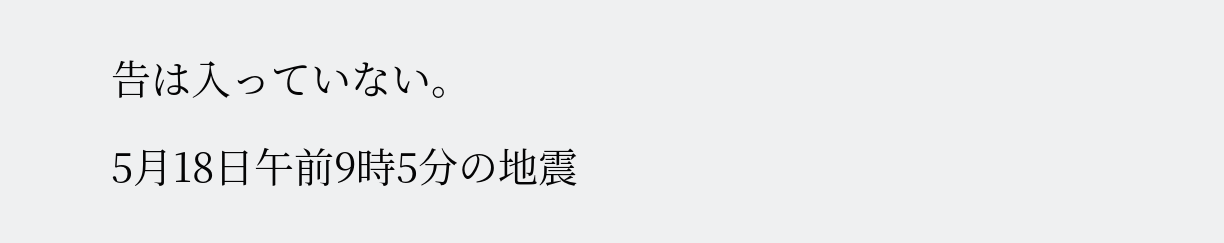告は入っていない。

5月18日午前9時5分の地震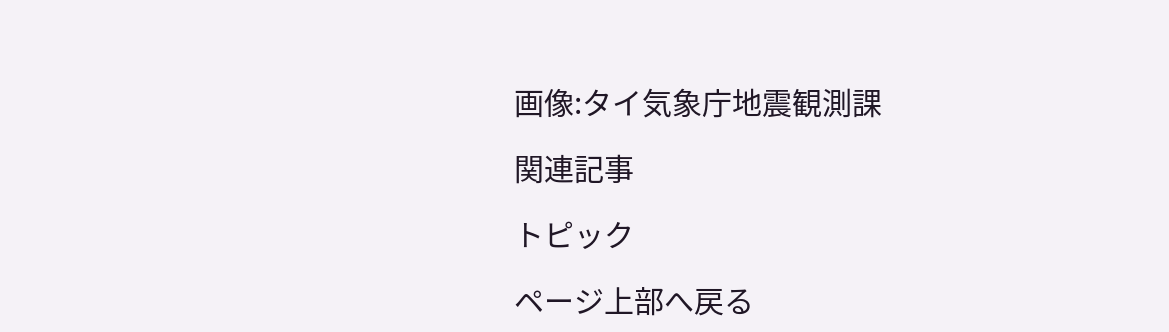画像:タイ気象庁地震観測課

関連記事

トピック

ページ上部へ戻る